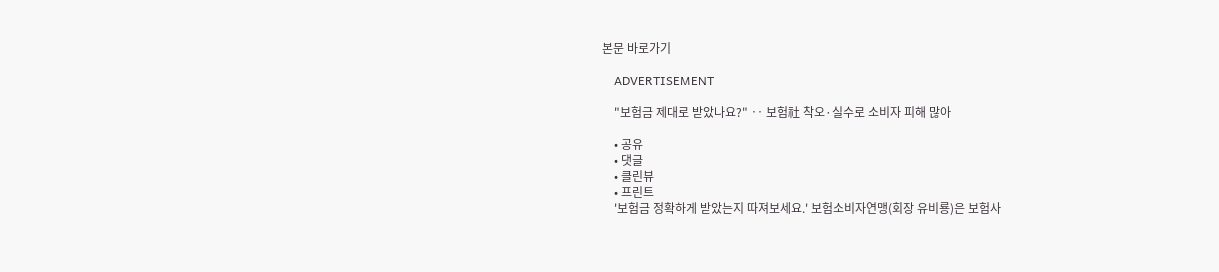본문 바로가기

    ADVERTISEMENT

    "보험금 제대로 받았나요?" ‥ 보험社 착오·실수로 소비자 피해 많아

    • 공유
    • 댓글
    • 클린뷰
    • 프린트
    '보험금 정확하게 받았는지 따져보세요.' 보험소비자연맹(회장 유비룡)은 보험사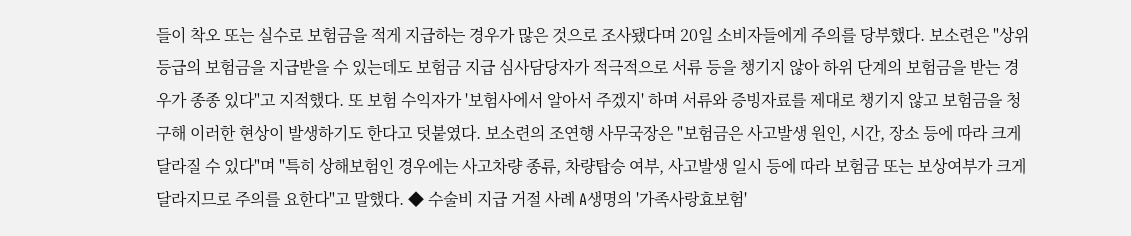들이 착오 또는 실수로 보험금을 적게 지급하는 경우가 많은 것으로 조사됐다며 20일 소비자들에게 주의를 당부했다. 보소련은 "상위 등급의 보험금을 지급받을 수 있는데도 보험금 지급 심사담당자가 적극적으로 서류 등을 챙기지 않아 하위 단계의 보험금을 받는 경우가 종종 있다"고 지적했다. 또 보험 수익자가 '보험사에서 알아서 주겠지' 하며 서류와 증빙자료를 제대로 챙기지 않고 보험금을 청구해 이러한 현상이 발생하기도 한다고 덧붙였다. 보소련의 조연행 사무국장은 "보험금은 사고발생 원인, 시간, 장소 등에 따라 크게 달라질 수 있다"며 "특히 상해보험인 경우에는 사고차량 종류, 차량탑승 여부, 사고발생 일시 등에 따라 보험금 또는 보상여부가 크게 달라지므로 주의를 요한다"고 말했다. ◆ 수술비 지급 거절 사례 A생명의 '가족사랑효보험'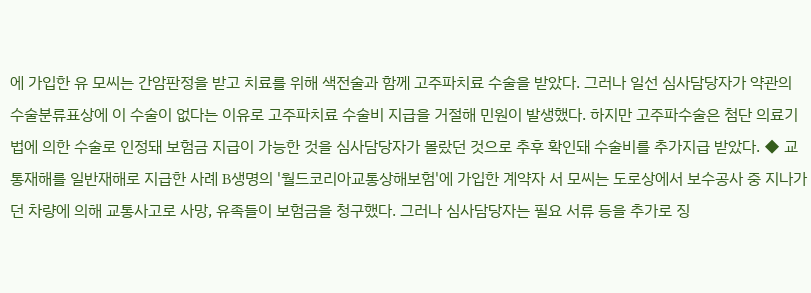에 가입한 유 모씨는 간암판정을 받고 치료를 위해 색전술과 함께 고주파치료 수술을 받았다. 그러나 일선 심사담당자가 약관의 수술분류표상에 이 수술이 없다는 이유로 고주파치료 수술비 지급을 거절해 민원이 발생했다. 하지만 고주파수술은 첨단 의료기법에 의한 수술로 인정돼 보험금 지급이 가능한 것을 심사담당자가 몰랐던 것으로 추후 확인돼 수술비를 추가지급 받았다. ◆ 교통재해를 일반재해로 지급한 사례 B생명의 '월드코리아교통상해보험'에 가입한 계약자 서 모씨는 도로상에서 보수공사 중 지나가던 차량에 의해 교통사고로 사망, 유족들이 보험금을 청구했다. 그러나 심사담당자는 필요 서류 등을 추가로 징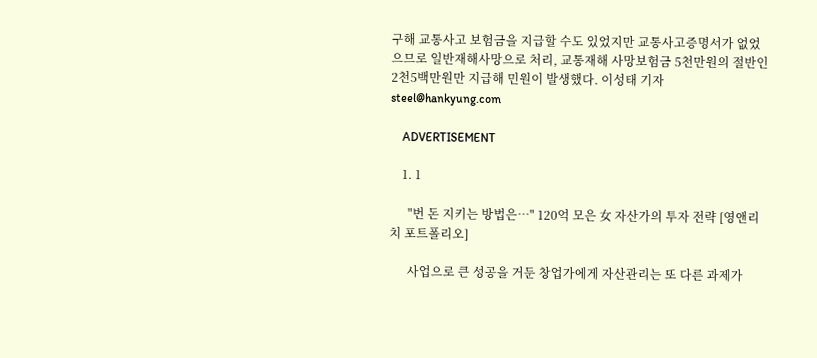구해 교통사고 보험금을 지급할 수도 있었지만 교통사고증명서가 없었으므로 일반재해사망으로 처리, 교통재해 사망보험금 5천만원의 절반인 2천5백만원만 지급해 민원이 발생했다. 이성태 기자 steel@hankyung.com

    ADVERTISEMENT

    1. 1

      "번 돈 지키는 방법은…" 120억 모은 女 자산가의 투자 전략 [영앤리치 포트폴리오]

      사업으로 큰 성공을 거둔 창업가에게 자산관리는 또 다른 과제가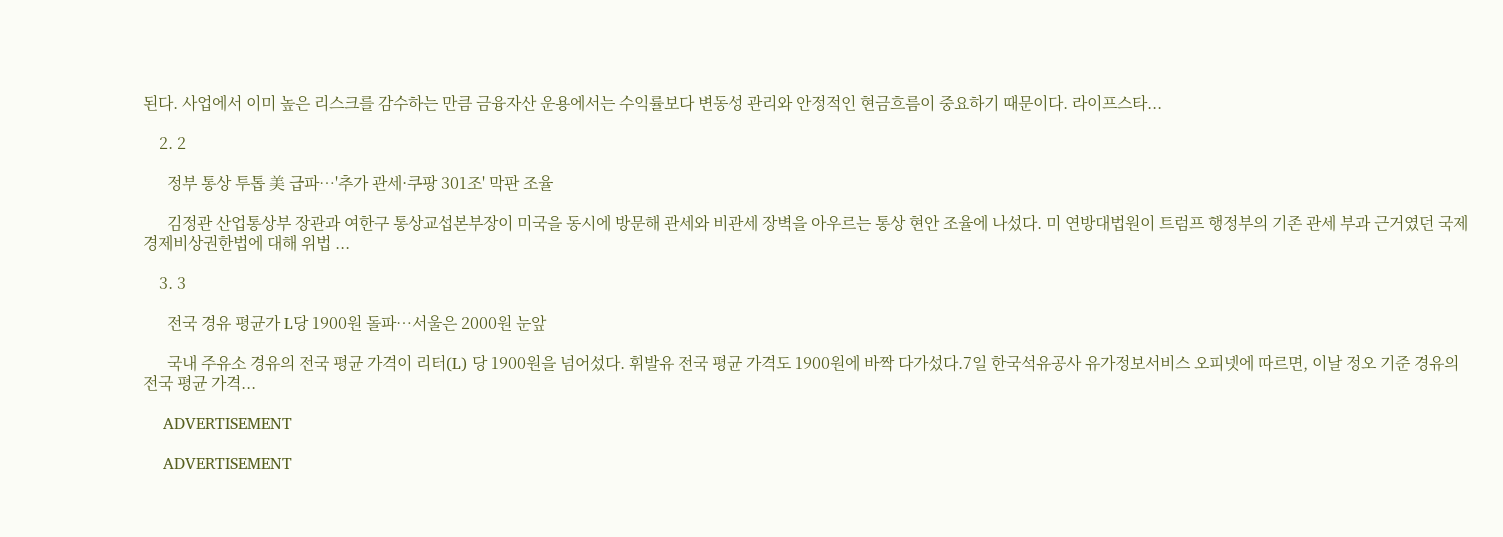된다. 사업에서 이미 높은 리스크를 감수하는 만큼 금융자산 운용에서는 수익률보다 변동성 관리와 안정적인 현금흐름이 중요하기 때문이다. 라이프스타...

    2. 2

      정부 통상 투톱 美 급파…'추가 관세·쿠팡 301조' 막판 조율

      김정관 산업통상부 장관과 여한구 통상교섭본부장이 미국을 동시에 방문해 관세와 비관세 장벽을 아우르는 통상 현안 조율에 나섰다. 미 연방대법원이 트럼프 행정부의 기존 관세 부과 근거였던 국제경제비상권한법에 대해 위법 ...

    3. 3

      전국 경유 평균가 L당 1900원 돌파…서울은 2000원 눈앞

      국내 주유소 경유의 전국 평균 가격이 리터(L) 당 1900원을 넘어섰다. 휘발유 전국 평균 가격도 1900원에 바짝 다가섰다.7일 한국석유공사 유가정보서비스 오피넷에 따르면, 이날 정오 기준 경유의 전국 평균 가격...

    ADVERTISEMENT

    ADVERTISEMENT